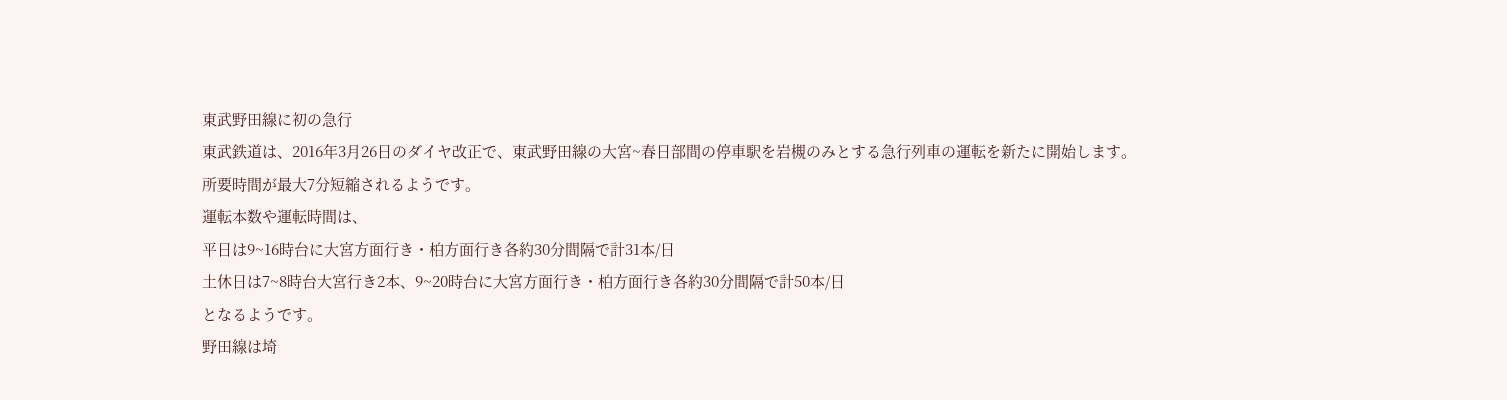東武野田線に初の急行
東武鉄道は、2016年3月26日のダイヤ改正で、東武野田線の大宮~春日部間の停車駅を岩槻のみとする急行列車の運転を新たに開始します。
所要時間が最大7分短縮されるようです。
運転本数や運転時間は、
平日は9~16時台に大宮方面行き・柏方面行き各約30分間隔で計31本/日
土休日は7~8時台大宮行き2本、9~20時台に大宮方面行き・柏方面行き各約30分間隔で計50本/日
となるようです。
野田線は埼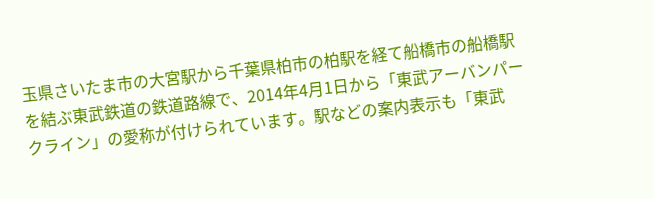玉県さいたま市の大宮駅から千葉県柏市の柏駅を経て船橋市の船橋駅を結ぶ東武鉄道の鉄道路線で、2014年4月1日から「東武アーバンパークライン」の愛称が付けられています。駅などの案内表示も「東武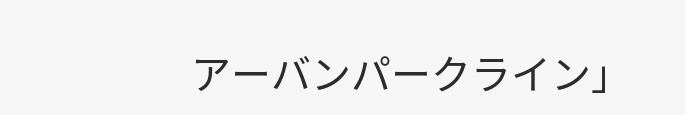アーバンパークライン」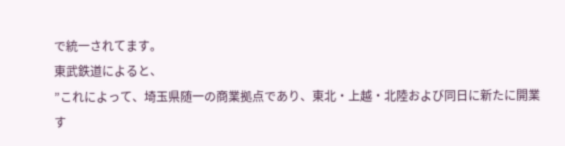で統一されてます。
東武鉄道によると、
”これによって、埼玉県随一の商業拠点であり、東北・上越・北陸および同日に新たに開業す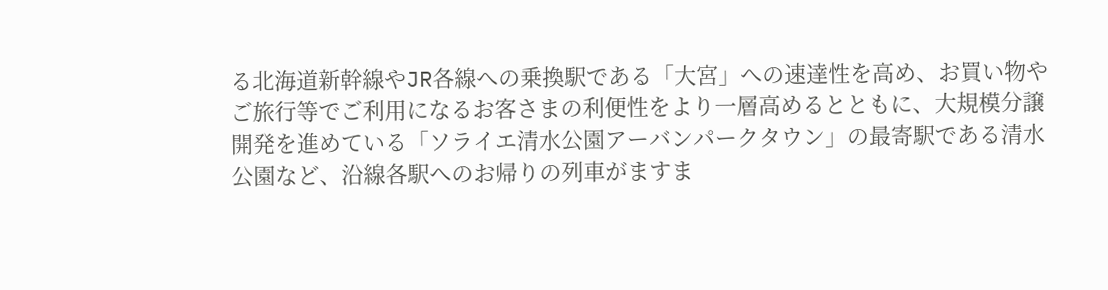る北海道新幹線やJR各線への乗換駅である「大宮」への速達性を高め、お買い物やご旅行等でご利用になるお客さまの利便性をより一層高めるとともに、大規模分譲開発を進めている「ソライエ清水公園アーバンパークタウン」の最寄駅である清水公園など、沿線各駅へのお帰りの列車がますま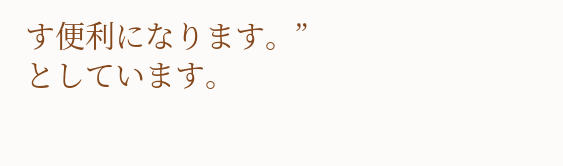す便利になります。”
としています。